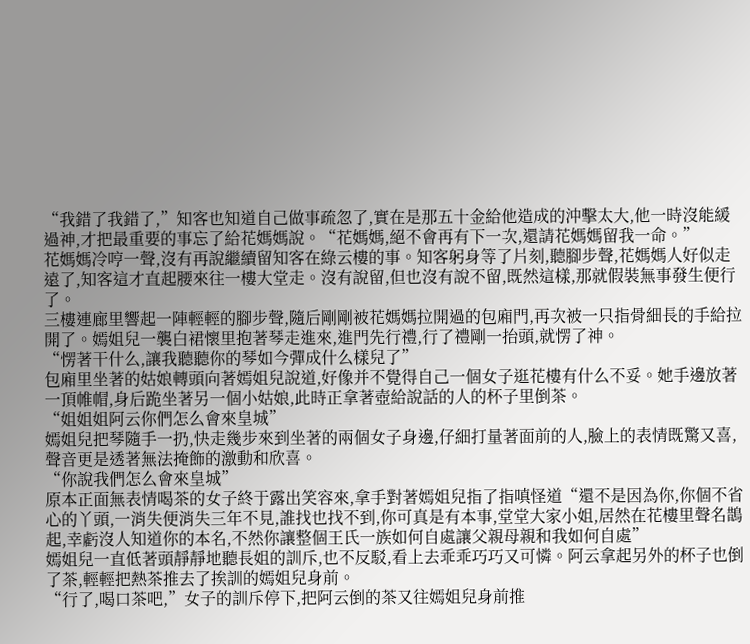“我錯了我錯了,”知客也知道自己做事疏忽了,實在是那五十金給他造成的沖擊太大,他一時沒能緩過神,才把最重要的事忘了給花媽媽說。“花媽媽,絕不會再有下一次,還請花媽媽留我一命。”
花媽媽冷哼一聲,沒有再說繼續留知客在綠云樓的事。知客躬身等了片刻,聽腳步聲,花媽媽人好似走遠了,知客這才直起腰來往一樓大堂走。沒有說留,但也沒有說不留,既然這樣,那就假裝無事發生便行了。
三樓連廊里響起一陣輕輕的腳步聲,隨后剛剛被花媽媽拉開過的包廂門,再次被一只指骨細長的手給拉開了。嫣姐兒一襲白裙懷里抱著琴走進來,進門先行禮,行了禮剛一抬頭,就愣了神。
“愣著干什么,讓我聽聽你的琴如今彈成什么樣兒了”
包廂里坐著的姑娘轉頭向著嫣姐兒說道,好像并不覺得自己一個女子逛花樓有什么不妥。她手邊放著一頂帷帽,身后跪坐著另一個小姑娘,此時正拿著壺給說話的人的杯子里倒茶。
“姐姐姐阿云你們怎么會來皇城”
嫣姐兒把琴隨手一扔,快走幾步來到坐著的兩個女子身邊,仔細打量著面前的人,臉上的表情既驚又喜,聲音更是透著無法掩飾的激動和欣喜。
“你說我們怎么會來皇城”
原本正面無表情喝茶的女子終于露出笑容來,拿手對著嫣姐兒指了指嗔怪道“還不是因為你,你個不省心的丫頭,一消失便消失三年不見,誰找也找不到,你可真是有本事,堂堂大家小姐,居然在花樓里聲名鵲起,幸虧沒人知道你的本名,不然你讓整個王氏一族如何自處讓父親母親和我如何自處”
嫣姐兒一直低著頭靜靜地聽長姐的訓斥,也不反駁,看上去乖乖巧巧又可憐。阿云拿起另外的杯子也倒了茶,輕輕把熱茶推去了挨訓的嫣姐兒身前。
“行了,喝口茶吧,”女子的訓斥停下,把阿云倒的茶又往嫣姐兒身前推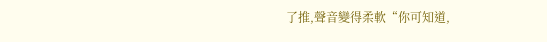了推,聲音變得柔軟“你可知道,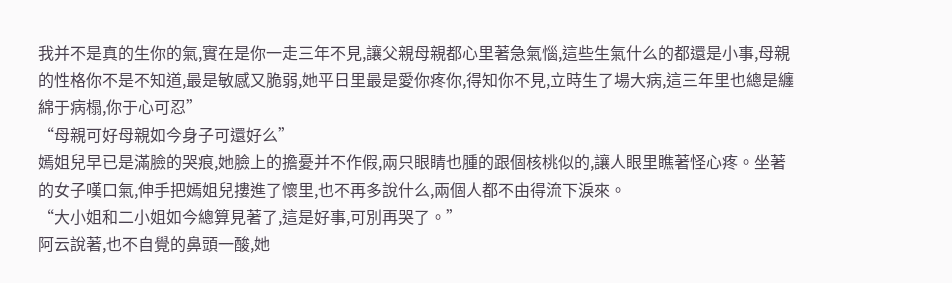我并不是真的生你的氣,實在是你一走三年不見,讓父親母親都心里著急氣惱,這些生氣什么的都還是小事,母親的性格你不是不知道,最是敏感又脆弱,她平日里最是愛你疼你,得知你不見,立時生了場大病,這三年里也總是纏綿于病榻,你于心可忍”
“母親可好母親如今身子可還好么”
嫣姐兒早已是滿臉的哭痕,她臉上的擔憂并不作假,兩只眼睛也腫的跟個核桃似的,讓人眼里瞧著怪心疼。坐著的女子嘆口氣,伸手把嫣姐兒摟進了懷里,也不再多說什么,兩個人都不由得流下淚來。
“大小姐和二小姐如今總算見著了,這是好事,可別再哭了。”
阿云說著,也不自覺的鼻頭一酸,她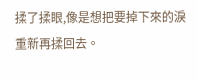揉了揉眼,像是想把要掉下來的淚重新再揉回去。